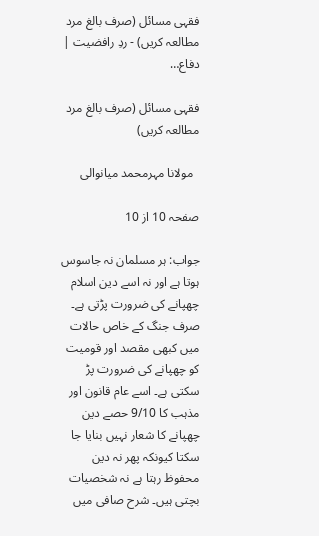فقہی مسائل (صرف بالغ مرد مطالعہ کریں) - ردِ رافضیت | دفاع…

فقہی مسائل (صرف بالغ مرد مطالعہ کریں)

  مولانا مہرمحمد میانوالی

صفحہ 10 از 10

جواب: ہر مسلمان نہ جاسوس ہوتا ہے اور نہ اسے دین اسلام چھپانے کی ضرورت پڑتی ہے۔ صرف جنگ کے خاص حالات میں کبھی مقصد اور قومیت کو چھپانے کی ضرورت پڑ سکتی ہے۔ اسے عام قانون اور مذہب کا 9/10 حصے دین چھپانے کا شعار نہیں بنایا جا سکتا کیونکہ پھر نہ دین محفوظ رہتا ہے نہ شخصیات بچتی ہیں۔ شرح صافی میں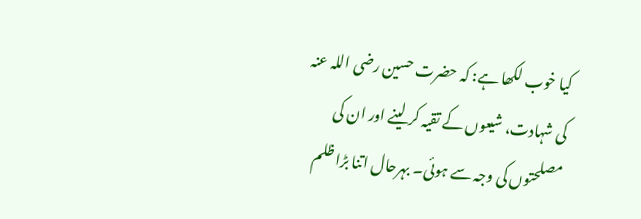کیا خوب لکھا ہے: کہ حضرت حسین رضی اللہ عنہ کی شہادت، شیعوں کے تقیہ کر لینے اور ان کی مصلحتوں کی وجہ سے ہوئی۔ بہرحال اتنا بڑا ظلم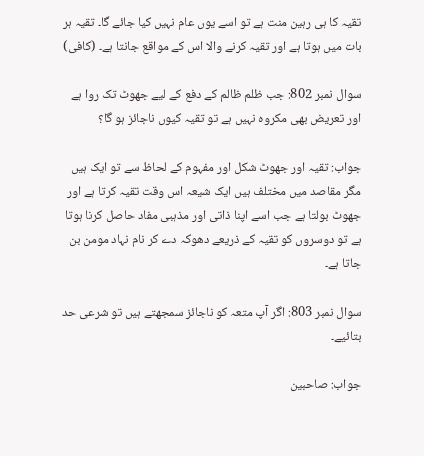تقیہ کا ہی رہین منت ہے تو اسے یوں عام نہیں کیا جائے گا۔ تقیہ ہر بات میں ہوتا ہے اور تقیہ کرنے والا اس کے مواقع جانتا ہے۔ (کافی)

سوال نمبر 802: جب ظلم ظالم کے دفع کے لیے جھوٹ تک روا ہے اور تعریض بھی مکروہ نہیں ہے تو تقیہ کیوں ناجائز ہو گا؟

جواب: تقیہ اور جھوٹ شکل اور مفہوم کے لحاظ سے تو ایک ہیں مگر مقاصد میں مختلف ہیں ایک شیعہ اس وقت تقیہ کرتا ہے اور جھوٹ بولتا ہے جب اسے اپنا ذاتی اور مذہبی مفاد حاصل کرنا ہوتا ہے تو دوسروں کو تقیہ کے ذریعے دھوکہ دے کر نام نہاد مومن بن جاتا ہے۔

سوال نمبر 803: اگر آپ متعہ کو ناجائز سمجھتے ہیں تو شرعی حد بتائیے۔

جواب: صاحبین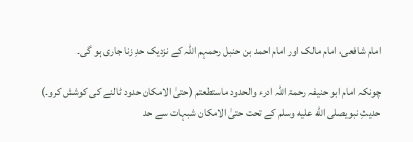امام شافعی، امام مالک اور امام احمد بن حنبل رحمہم اللہ کے نزدیک حدِ زنا جاری ہو گی۔

چونکہ امام ابو حنیفہ رحمۃ اللہ ادرء والحدود ماستطعتم (حتیٰ الامکان حدود ٹالنے کی کوشش کرو۔) حدیثِ نبویصلى الله عليه وسلم کے تحت حتیٰ الامکان شبہات سے حد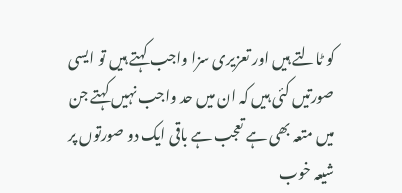کو ٹالتے ہیں اور تعزیری سزا واجب کہتے ہیں تو ایسی صورتیں کئی ہیں کہ ان میں حد واجب نہیں کہتے جن میں متعہ بھی ہے تعجب ہے باقی ایک دو صورتوں پر شیعہ خوب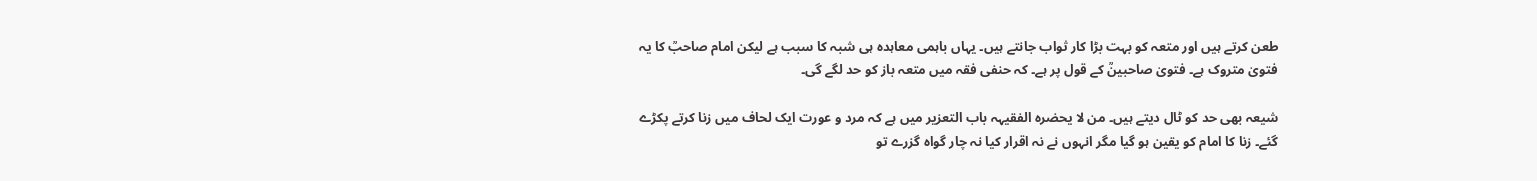طعن کرتے ہیں اور متعہ کو بہت بڑا کار ثواب جانتے ہیں۔ یہاں باہمی معاہدہ ہی شبہ کا سبب ہے لیکن امام صاحبؒ کا یہ فتویٰ متروک ہے۔ فتویٰ صاحبینؒ کے قول پر ہے۔ کہ حنفی فقہ میں متعہ باز کو حد لگے گی۔

شیعہ بھی حد کو ٹال دیتے ہیں۔ من لا یحضرہ الفقیہہ باب التعزیر میں ہے کہ مرد و عورت ایک لحاف میں زنا کرتے پکڑے گئے۔ زنا کا امام کو یقین ہو گیا مگر انہوں نے نہ اقرار کیا نہ چار گواہ گزرے تو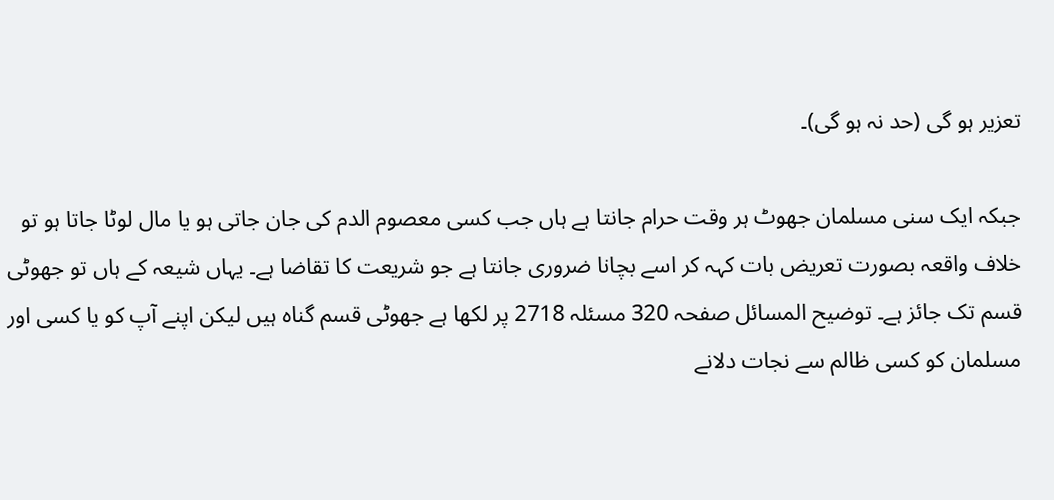تعزیر ہو گی (حد نہ ہو گی)۔

جبکہ ایک سنی مسلمان جھوٹ ہر وقت حرام جانتا ہے ہاں جب کسی معصوم الدم کی جان جاتی ہو یا مال لوٹا جاتا ہو تو خلاف واقعہ بصورت تعریض بات کہہ کر اسے بچانا ضروری جانتا ہے جو شریعت کا تقاضا ہے۔ یہاں شیعہ کے ہاں تو جھوٹی قسم تک جائز ہے۔ توضیح المسائل صفحہ 320 مسئلہ 2718 پر لکھا ہے جھوٹی قسم گناہ ہیں لیکن اپنے آپ کو یا کسی اور مسلمان کو کسی ظالم سے نجات دلانے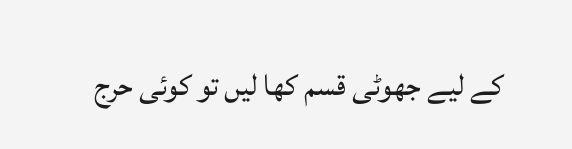کے لیے جھوٹی قسم کھا لیں تو کوئی حرج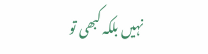نہیں بلکہ کبھی تو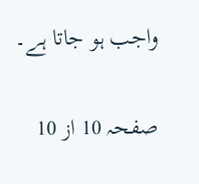واجب ہو جاتا ہے۔


صفحہ 10 از 10